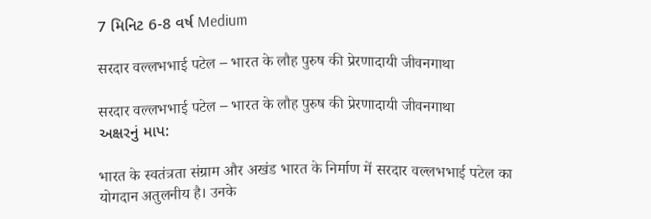7 મિનિટ 6-8 વર્ષ Medium

सरदार वल्लभभाई पटेल – भारत के लौह पुरुष की प्रेरणादायी जीवनगाथा

सरदार वल्लभभाई पटेल – भारत के लौह पुरुष की प्रेरणादायी जीवनगाथा
અક્ષરનું માપ:

भारत के स्वतंत्रता संग्राम और अखंड भारत के निर्माण में सरदार वल्लभभाई पटेल का योगदान अतुलनीय है। उनके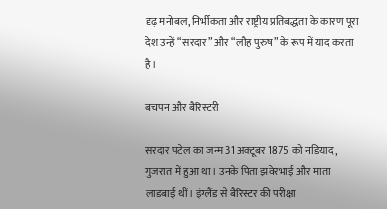दृढ़ मनोबल, निर्भीकता और राष्ट्रीय प्रतिबद्धता के कारण पूरा देश उन्हें “सरदार” और “लौह पुरुष” के रूप में याद करता है।

बचपन और बैरिस्टरी

सरदार पटेल का जन्म 31 अक्टूबर 1875 को नडियाद, गुजरात में हुआ था। उनके पिता झवेरभाई और माता लाडबाई थीं। इंग्लैंड से बैरिस्टर की परीक्षा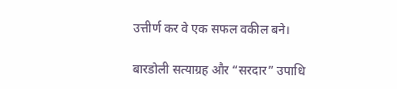उत्तीर्ण कर वे एक सफल वकील बने।

बारडोली सत्याग्रह और “सरदार” उपाधि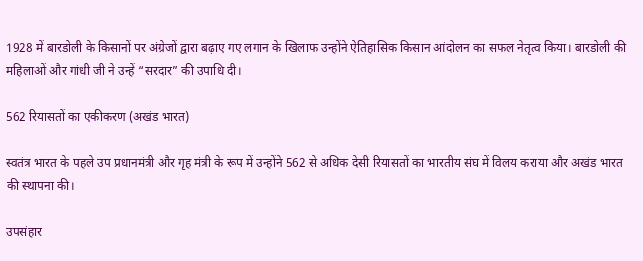1928 में बारडोली के किसानों पर अंग्रेजों द्वारा बढ़ाए गए लगान के खिलाफ उन्होंने ऐतिहासिक किसान आंदोलन का सफल नेतृत्व किया। बारडोली की महिलाओं और गांधी जी ने उन्हें “सरदार” की उपाधि दी।

562 रियासतों का एकीकरण (अखंड भारत)

स्वतंत्र भारत के पहले उप प्रधानमंत्री और गृह मंत्री के रूप में उन्होंने 562 से अधिक देसी रियासतों का भारतीय संघ में विलय कराया और अखंड भारत की स्थापना की।

उपसंहार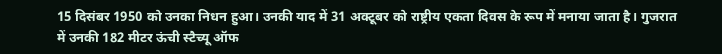15 दिसंबर 1950 को उनका निधन हुआ। उनकी याद में 31 अक्टूबर को राष्ट्रीय एकता दिवस के रूप में मनाया जाता है। गुजरात में उनकी 182 मीटर ऊंची स्टैच्यू ऑफ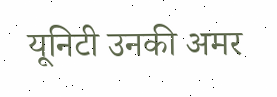यूनिटी उनकी अमर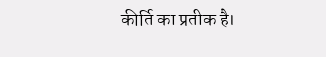कीर्ति का प्रतीक है।